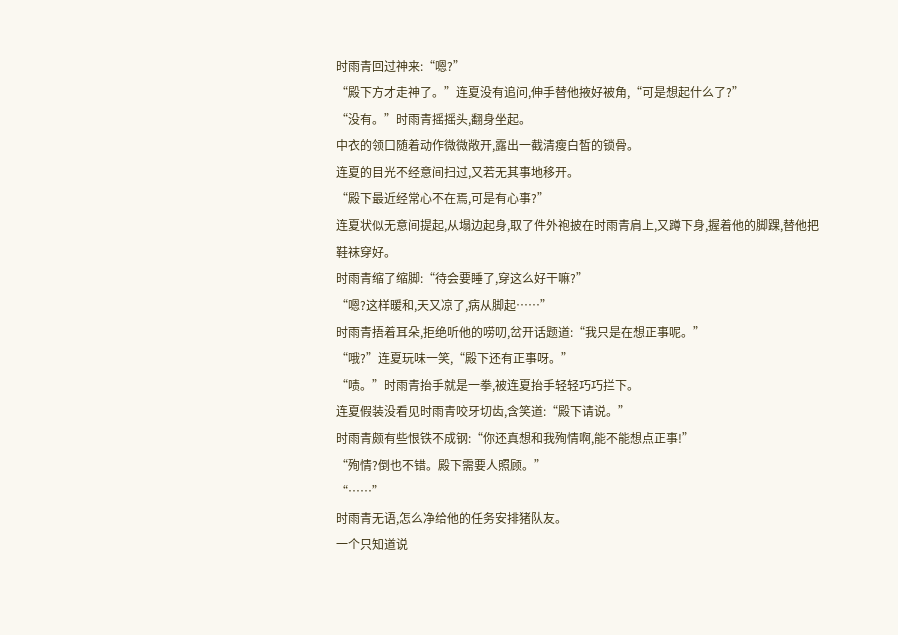时雨青回过神来:“嗯?”
“殿下方才走神了。”连夏没有追问,伸手替他掖好被角,“可是想起什么了?”
“没有。”时雨青摇摇头,翻身坐起。
中衣的领口随着动作微微敞开,露出一截清瘦白皙的锁骨。
连夏的目光不经意间扫过,又若无其事地移开。
“殿下最近经常心不在焉,可是有心事?”
连夏状似无意间提起,从塌边起身,取了件外袍披在时雨青肩上,又蹲下身,握着他的脚踝,替他把鞋袜穿好。
时雨青缩了缩脚:“待会要睡了,穿这么好干嘛?”
“嗯?这样暖和,天又凉了,病从脚起……”
时雨青捂着耳朵,拒绝听他的唠叨,岔开话题道:“我只是在想正事呢。”
“哦?”连夏玩味一笑,“殿下还有正事呀。”
“啧。”时雨青抬手就是一拳,被连夏抬手轻轻巧巧拦下。
连夏假装没看见时雨青咬牙切齿,含笑道:“殿下请说。”
时雨青颇有些恨铁不成钢:“你还真想和我殉情啊,能不能想点正事!”
“殉情?倒也不错。殿下需要人照顾。”
“……”
时雨青无语,怎么净给他的任务安排猪队友。
一个只知道说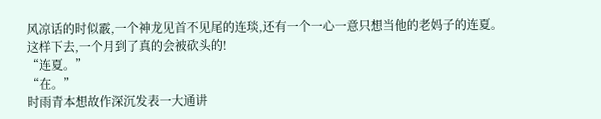风凉话的时似霰,一个神龙见首不见尾的连琰,还有一个一心一意只想当他的老妈子的连夏。
这样下去,一个月到了真的会被砍头的!
“连夏。”
“在。”
时雨青本想故作深沉发表一大通讲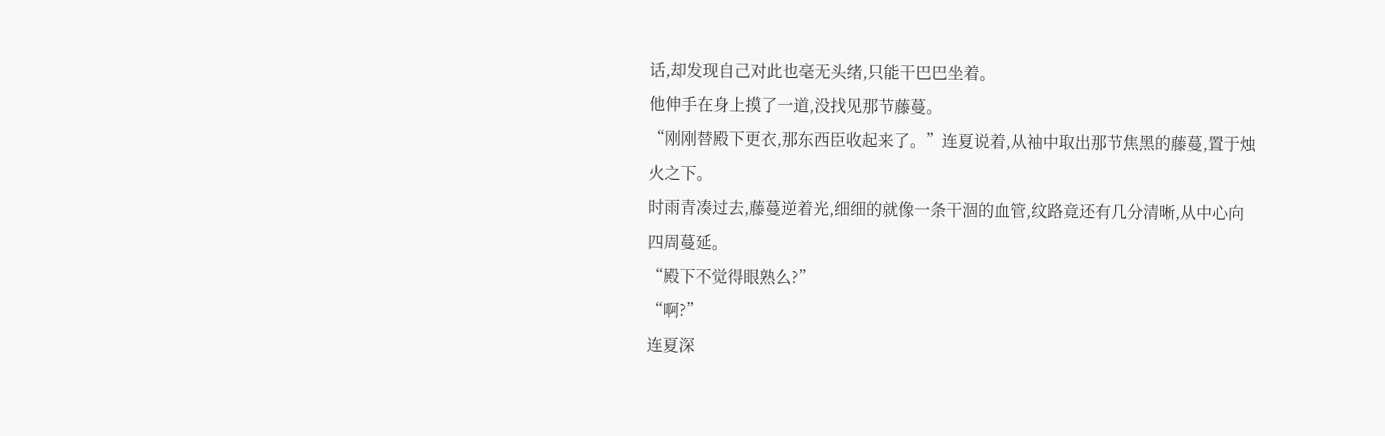话,却发现自己对此也毫无头绪,只能干巴巴坐着。
他伸手在身上摸了一道,没找见那节藤蔓。
“刚刚替殿下更衣,那东西臣收起来了。”连夏说着,从袖中取出那节焦黑的藤蔓,置于烛火之下。
时雨青凑过去,藤蔓逆着光,细细的就像一条干涸的血管,纹路竟还有几分清晰,从中心向四周蔓延。
“殿下不觉得眼熟么?”
“啊?”
连夏深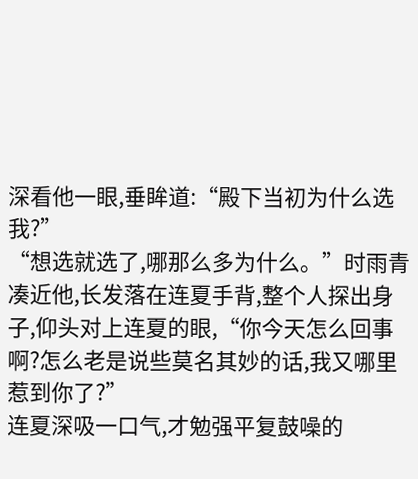深看他一眼,垂眸道:“殿下当初为什么选我?”
“想选就选了,哪那么多为什么。”时雨青凑近他,长发落在连夏手背,整个人探出身子,仰头对上连夏的眼,“你今天怎么回事啊?怎么老是说些莫名其妙的话,我又哪里惹到你了?”
连夏深吸一口气,才勉强平复鼓噪的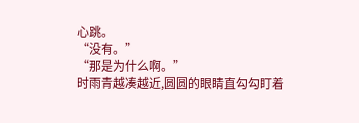心跳。
“没有。”
“那是为什么啊。”
时雨青越凑越近,圆圆的眼睛直勾勾盯着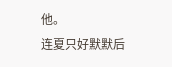他。
连夏只好默默后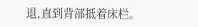退,直到背部抵着床栏。